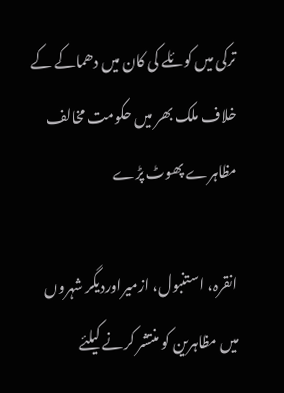ترکی میں کوئلے کی کان میں دھماکے کے خلاف ملک بھر میں حکومت مخالف مظاہرے پھوٹ پڑے

انقرہ، استنبول، ازمیراوردیگر شہروں میں مظاہرین کو منتشر کرنے کیلئے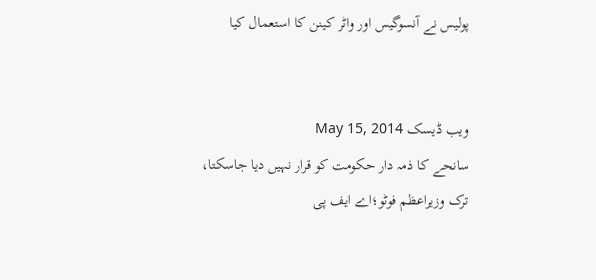پولیس نے آنسوگیس اور واٹر کینن کا استعمال کیا


ویب ڈیسک May 15, 2014
سانحے کا ذمہ دار حکومت کو قرار نہیں دیا جاسکتا، ترک وزیراعظم فوٹو؛اے ایف پی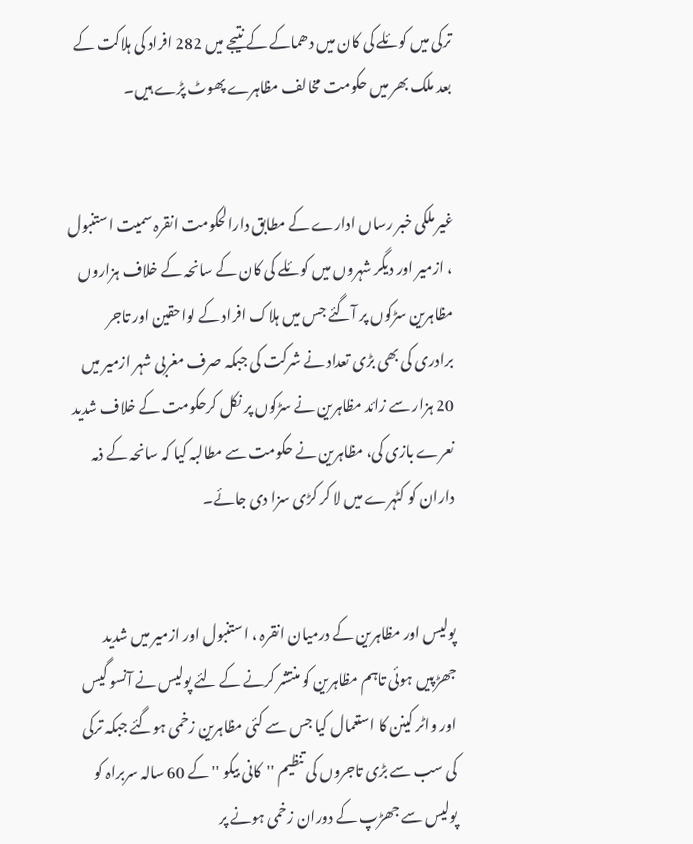ترکی میں کوئلے کی کان میں دھماکے کے نتیجے میں 282 افراد کی ہلاکت کے بعد ملک بھر میں حکومت مخالف مظاہرے پھوٹ پڑے ہیں۔


غیر ملکی خبر رساں ادارے کے مطابق دارالحکومت انقرہ سمیت استنبول ، ازمیر اور دیگر شہروں میں کوئلے کی کان کے سانحہ کے خلاف ہزاروں مظاہرین سڑکوں پر آگئے جس میں ہلاک افراد کے لواحقین اور تاجر برادری کی بھی بڑی تعداد نے شرکت کی جبکہ صرف مغربی شہر ازمیر میں 20 ہزار سے زائد مظاہرین نے سڑکوں پر نکل کرحکومت کے خلاف شدید نعرے بازی کی، مظاہرین نے حکومت سے مطالبہ کیا کہ سانحہ کے ذمہ داران کو کٹہرے میں لا کر کڑی سزا دی جائے۔


پولیس اور مظاہرین کے درمیان انقرہ ، استنبول اور ازمیر میں شدید جھڑپیں ہوئی تاہم مظاہرین کو منتشر کرنے کے لئے پولیس نے آنسو گیس اور واٹر کینن کا استعمال کیا جس سے کئی مظاہرین زخمی ہوگئے جبکہ ترکی کی سب سے بڑی تاجروں کی تنظیم ''کانی بیکو '' کے 60 سالہ سربراہ کو پولیس سے جھڑپ کے دوران زخمی ہونے پر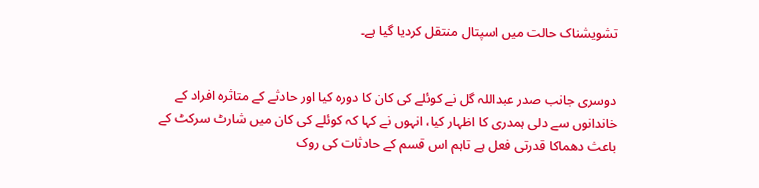تشویشناک حالت میں اسپتال منتقل کردیا گیا ہے۔


دوسری جانب صدر عبداللہ گل نے کوئلے کی کان کا دورہ کیا اور حادثے کے متاثرہ افراد کے خاندانوں سے دلی ہمدری کا اظہار کیا، انہوں نے کہا کہ کوئلے کی کان میں شارٹ سرکٹ کے باعث دھماکا قدرتی فعل ہے تاہم اس قسم کے حادثات کی روک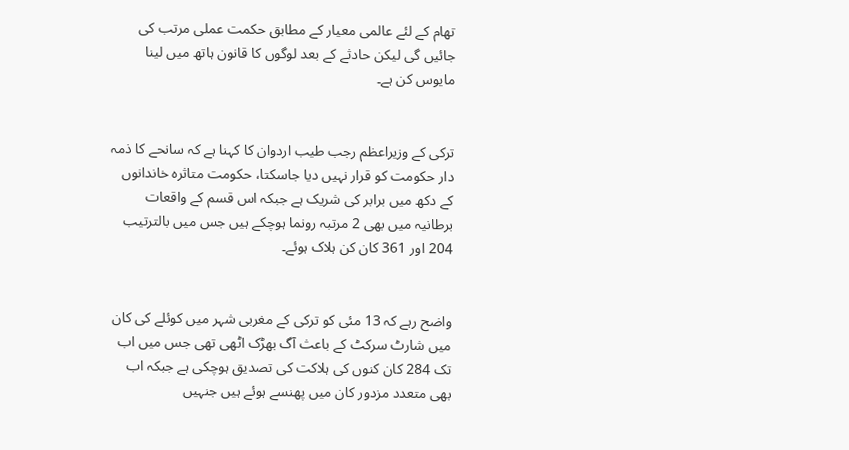تھام کے لئے عالمی معیار کے مطابق حکمت عملی مرتب کی جائیں گی لیکن حادثے کے بعد لوگوں کا قانون ہاتھ میں لینا مایوس کن ہے۔


ترکی کے وزیراعظم رجب طیب اردوان کا کہنا ہے کہ سانحے کا ذمہ دار حکومت کو قرار نہیں دیا جاسکتا، حکومت متاثرہ خاندانوں کے دکھ میں برابر کی شریک ہے جبکہ اس قسم کے واقعات برطانیہ میں بھی 2 مرتبہ رونما ہوچکے ہیں جس میں بالترتیب 204 اور 361 کان کن ہلاک ہوئے۔


واضح رہے کہ 13 مئی کو ترکی کے مغربی شہر میں کوئلے کی کان میں شارٹ سرکٹ کے باعث آگ بھڑک اٹھی تھی جس میں اب تک 284 کان کنوں کی ہلاکت کی تصدیق ہوچکی ہے جبکہ اب بھی متعدد مزدور کان میں پھنسے ہوئے ہیں جنہیں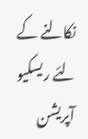نکالنے کے لئے ریسکیو آپریشن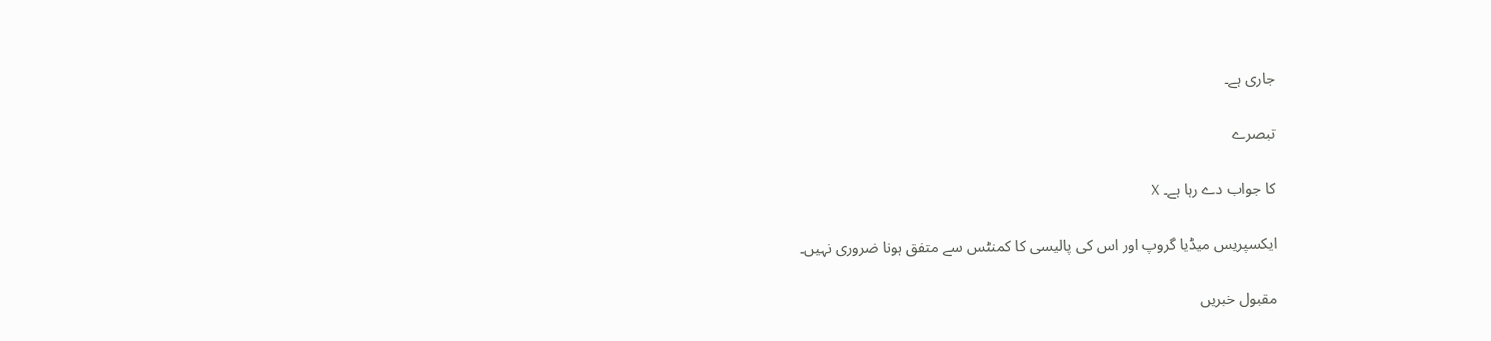جاری ہے۔

تبصرے

کا جواب دے رہا ہے۔ X

ایکسپریس میڈیا گروپ اور اس کی پالیسی کا کمنٹس سے متفق ہونا ضروری نہیں۔

مقبول خبریں